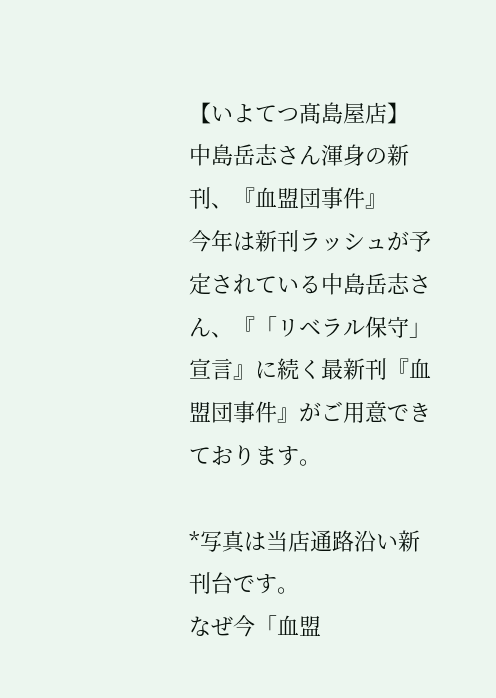【いよてつ髙島屋店】 中島岳志さん渾身の新刊、『血盟団事件』
今年は新刊ラッシュが予定されている中島岳志さん、『「リベラル保守」宣言』に続く最新刊『血盟団事件』がご用意できております。

*写真は当店通路沿い新刊台です。
なぜ今「血盟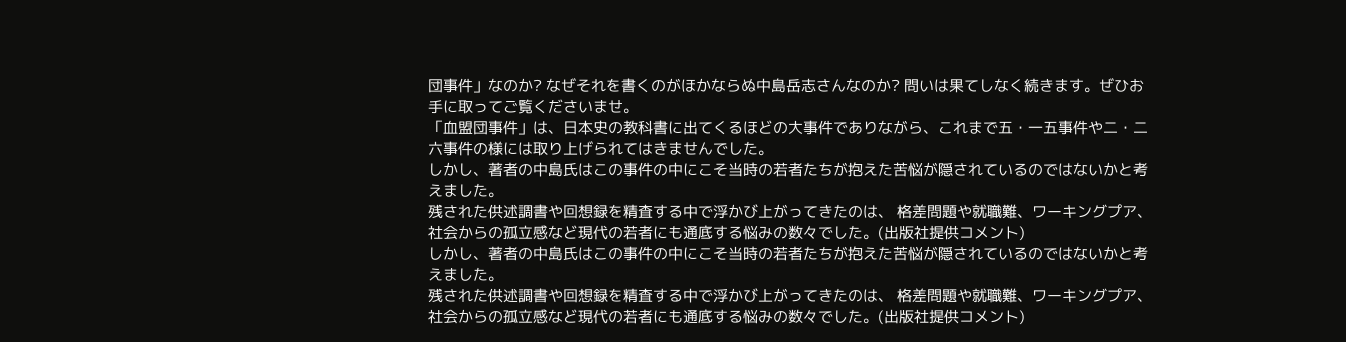団事件」なのか? なぜそれを書くのがほかならぬ中島岳志さんなのか? 問いは果てしなく続きます。ぜひお手に取ってご覧くださいませ。
「血盟団事件」は、日本史の教科書に出てくるほどの大事件でありながら、これまで五・一五事件や二・二六事件の様には取り上げられてはきませんでした。
しかし、著者の中島氏はこの事件の中にこそ当時の若者たちが抱えた苦悩が隠されているのではないかと考えました。
残された供述調書や回想録を精査する中で浮かび上がってきたのは、 格差問題や就職難、ワーキングプア、社会からの孤立感など現代の若者にも通底する悩みの数々でした。(出版社提供コメント)
しかし、著者の中島氏はこの事件の中にこそ当時の若者たちが抱えた苦悩が隠されているのではないかと考えました。
残された供述調書や回想録を精査する中で浮かび上がってきたのは、 格差問題や就職難、ワーキングプア、社会からの孤立感など現代の若者にも通底する悩みの数々でした。(出版社提供コメント)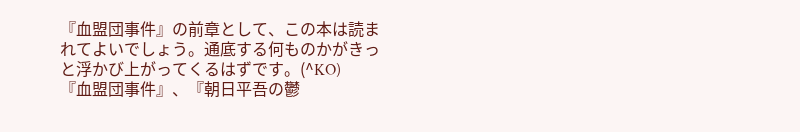『血盟団事件』の前章として、この本は読まれてよいでしょう。通底する何ものかがきっと浮かび上がってくるはずです。(^KO)
『血盟団事件』、『朝日平吾の鬱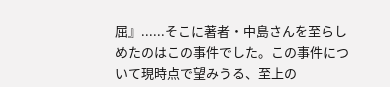屈』......そこに著者・中島さんを至らしめたのはこの事件でした。この事件について現時点で望みうる、至上の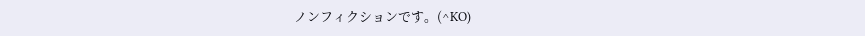ノンフィクションです。(^KO)